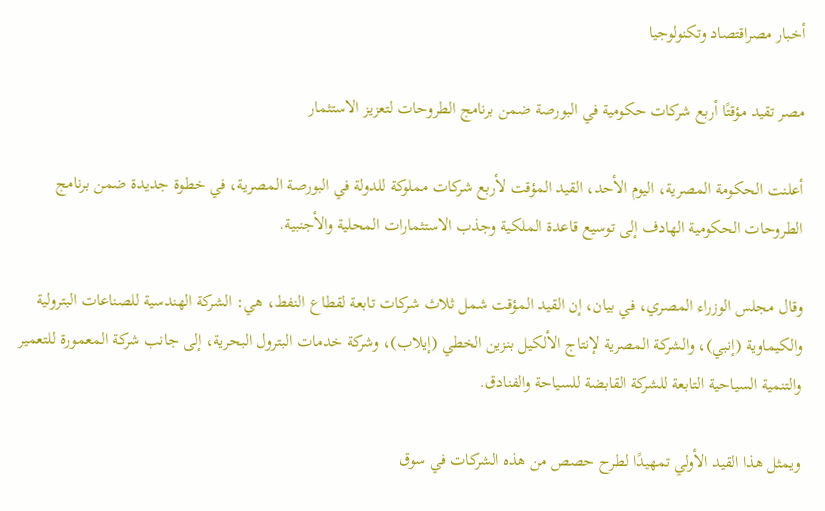أخبار مصراقتصاد وتكنولوجيا

مصر تقيد مؤقتًا أربع شركات حكومية في البورصة ضمن برنامج الطروحات لتعزيز الاستثمار

أعلنت الحكومة المصرية، اليوم الأحد، القيد المؤقت لأربع شركات مملوكة للدولة في البورصة المصرية، في خطوة جديدة ضمن برنامج الطروحات الحكومية الهادف إلى توسيع قاعدة الملكية وجذب الاستثمارات المحلية والأجنبية.

وقال مجلس الوزراء المصري، في بيان، إن القيد المؤقت شمل ثلاث شركات تابعة لقطاع النفط، هي: الشركة الهندسية للصناعات البترولية والكيماوية (إنبي)، والشركة المصرية لإنتاج الألكيل بنزين الخطي (إيلاب)، وشركة خدمات البترول البحرية، إلى جانب شركة المعمورة للتعمير والتنمية السياحية التابعة للشركة القابضة للسياحة والفنادق.

ويمثل هذا القيد الأولي تمهيدًا لطرح حصص من هذه الشركات في سوق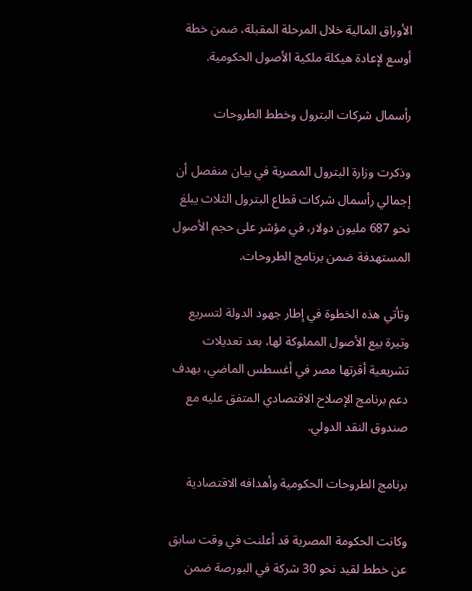الأوراق المالية خلال المرحلة المقبلة، ضمن خطة أوسع لإعادة هيكلة ملكية الأصول الحكومية.

رأسمال شركات البترول وخطط الطروحات

وذكرت وزارة البترول المصرية في بيان منفصل أن إجمالي رأسمال شركات قطاع البترول الثلاث يبلغ نحو 687 مليون دولار، في مؤشر على حجم الأصول المستهدفة ضمن برنامج الطروحات.

وتأتي هذه الخطوة في إطار جهود الدولة لتسريع وتيرة بيع الأصول المملوكة لها، بعد تعديلات تشريعية أقرتها مصر في أغسطس الماضي، بهدف دعم برنامج الإصلاح الاقتصادي المتفق عليه مع صندوق النقد الدولي.

برنامج الطروحات الحكومية وأهدافه الاقتصادية

وكانت الحكومة المصرية قد أعلنت في وقت سابق عن خطط لقيد نحو 30 شركة في البورصة ضمن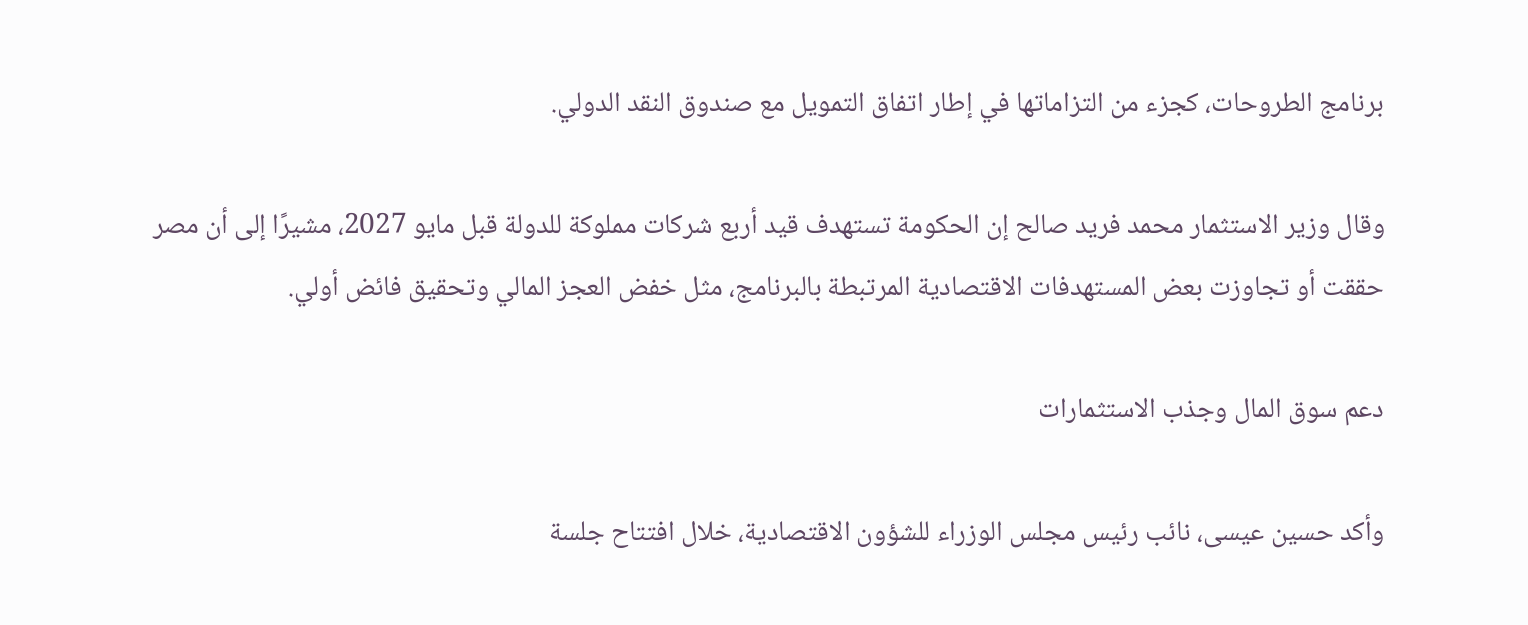برنامج الطروحات، كجزء من التزاماتها في إطار اتفاق التمويل مع صندوق النقد الدولي.

وقال وزير الاستثمار محمد فريد صالح إن الحكومة تستهدف قيد أربع شركات مملوكة للدولة قبل مايو 2027، مشيرًا إلى أن مصر حققت أو تجاوزت بعض المستهدفات الاقتصادية المرتبطة بالبرنامج، مثل خفض العجز المالي وتحقيق فائض أولي.

دعم سوق المال وجذب الاستثمارات

وأكد حسين عيسى، نائب رئيس مجلس الوزراء للشؤون الاقتصادية، خلال افتتاح جلسة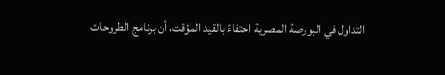التداول في البورصة المصرية احتفاءً بالقيد المؤقت، أن برنامج الطروحات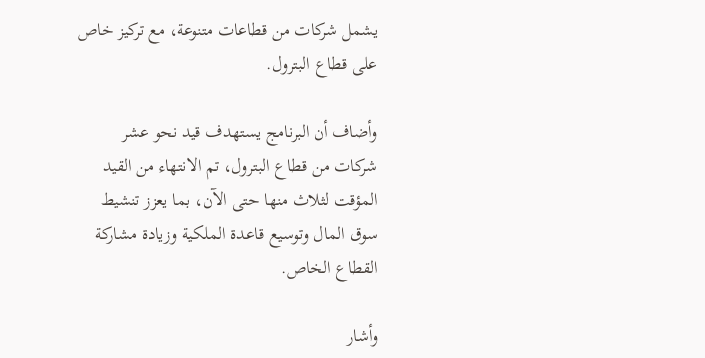يشمل شركات من قطاعات متنوعة، مع تركيز خاص على قطاع البترول.

وأضاف أن البرنامج يستهدف قيد نحو عشر شركات من قطاع البترول، تم الانتهاء من القيد المؤقت لثلاث منها حتى الآن، بما يعزز تنشيط سوق المال وتوسيع قاعدة الملكية وزيادة مشاركة القطاع الخاص.

وأشار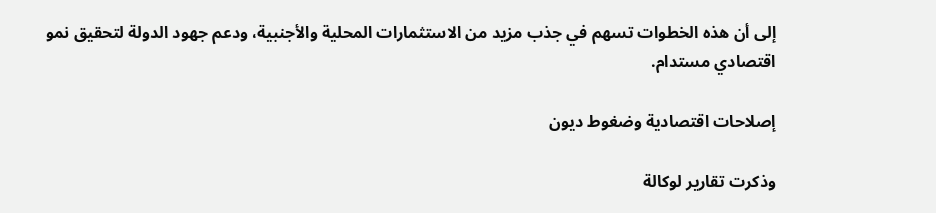إلى أن هذه الخطوات تسهم في جذب مزيد من الاستثمارات المحلية والأجنبية، ودعم جهود الدولة لتحقيق نمو اقتصادي مستدام.

إصلاحات اقتصادية وضغوط ديون

وذكرت تقارير لوكالة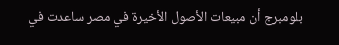بلومبرج أن مبيعات الأصول الأخيرة في مصر ساعدت في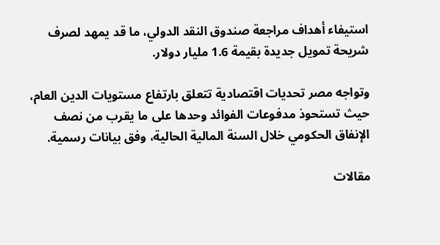استيفاء أهداف مراجعة صندوق النقد الدولي، ما قد يمهد لصرف شريحة تمويل جديدة بقيمة 1.6 مليار دولار.

وتواجه مصر تحديات اقتصادية تتعلق بارتفاع مستويات الدين العام، حيث تستحوذ مدفوعات الفوائد وحدها على ما يقرب من نصف الإنفاق الحكومي خلال السنة المالية الحالية، وفق بيانات رسمية.

مقالات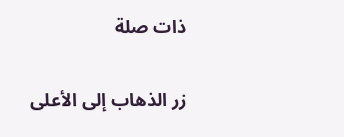ذات صلة

زر الذهاب إلى الأعلى